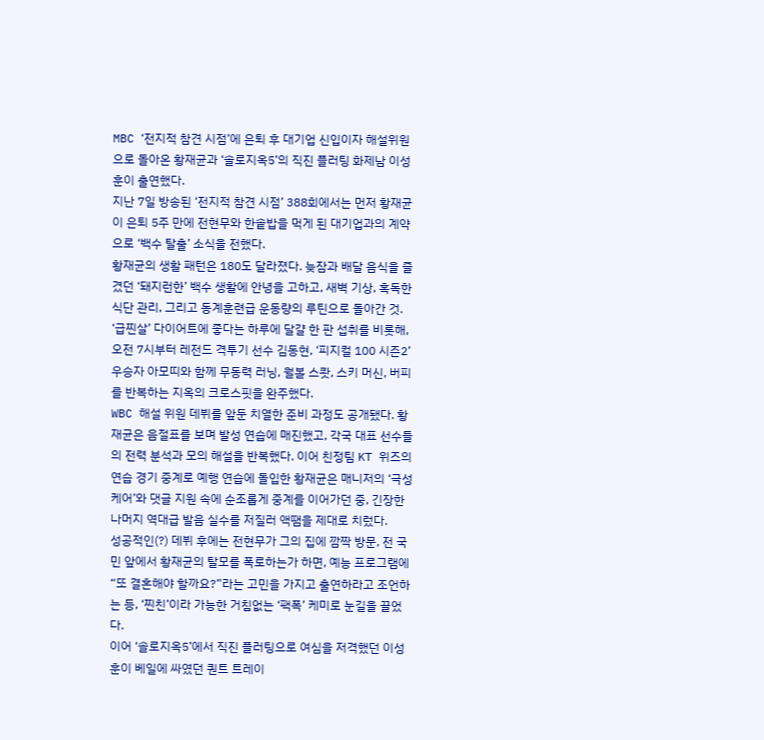MBC ‘전지적 참견 시점’에 은퇴 후 대기업 신입이자 해설위원으로 돌아온 황재균과 ‘솔로지옥5’의 직진 플러팅 화제남 이성훈이 출연했다.
지난 7일 방송된 ‘전지적 참견 시점’ 388회에서는 먼저 황재균이 은퇴 5주 만에 전현무와 한솥밥을 먹게 된 대기업과의 계약으로 ‘백수 탈출’ 소식을 전했다.
황재균의 생활 패턴은 180도 달라졌다. 늦잠과 배달 음식을 즐겼던 ‘돼지런한’ 백수 생활에 안녕을 고하고, 새벽 기상, 혹독한 식단 관리, 그리고 동계훈련급 운동량의 루틴으로 돌아간 것. ‘급찐살’ 다이어트에 좋다는 하루에 달걀 한 판 섭취를 비롯해, 오전 7시부터 레전드 격투기 선수 김동현, ‘피지컬 100 시즌2’ 우승자 아모띠와 함께 무동력 러닝, 월볼 스쾃, 스키 머신, 버피를 반복하는 지옥의 크로스핏을 완주했다.
WBC 해설 위원 데뷔를 앞둔 치열한 준비 과정도 공개됐다. 황재균은 음절표를 보며 발성 연습에 매진했고, 각국 대표 선수들의 전력 분석과 모의 해설을 반복했다. 이어 친정팀 KT 위즈의 연습 경기 중계로 예행 연습에 돌입한 황재균은 매니저의 ‘극성 케어’와 댓글 지원 속에 순조롭게 중계를 이어가던 중, 긴장한 나머지 역대급 발음 실수를 저질러 액땜을 제대로 치렀다.
성공적인(?) 데뷔 후에는 전현무가 그의 집에 깜짝 방문, 전 국민 앞에서 황재균의 탈모를 폭로하는가 하면, 예능 프로그램에 “또 결혼해야 할까요?”라는 고민을 가지고 출연하라고 조언하는 등, ‘찐친’이라 가능한 거침없는 ‘팩폭’ 케미로 눈길을 끌었다.
이어 ‘솔로지옥5’에서 직진 플러팅으로 여심을 저격했던 이성훈이 베일에 싸였던 퀀트 트레이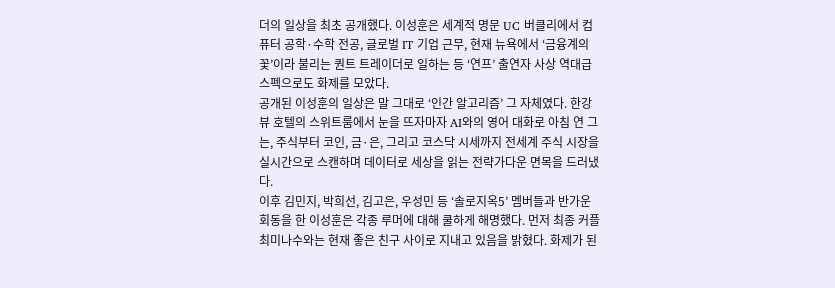더의 일상을 최초 공개했다. 이성훈은 세계적 명문 UC 버클리에서 컴퓨터 공학·수학 전공, 글로벌 IT 기업 근무, 현재 뉴욕에서 ‘금융계의 꽃’이라 불리는 퀀트 트레이더로 일하는 등 ‘연프’ 출연자 사상 역대급 스펙으로도 화제를 모았다.
공개된 이성훈의 일상은 말 그대로 ‘인간 알고리즘’ 그 자체였다. 한강 뷰 호텔의 스위트룸에서 눈을 뜨자마자 AI와의 영어 대화로 아침 연 그는, 주식부터 코인, 금·은, 그리고 코스닥 시세까지 전세계 주식 시장을 실시간으로 스캔하며 데이터로 세상을 읽는 전략가다운 면목을 드러냈다.
이후 김민지, 박희선, 김고은, 우성민 등 ‘솔로지옥5’ 멤버들과 반가운 회동을 한 이성훈은 각종 루머에 대해 쿨하게 해명했다. 먼저 최종 커플 최미나수와는 현재 좋은 친구 사이로 지내고 있음을 밝혔다. 화제가 된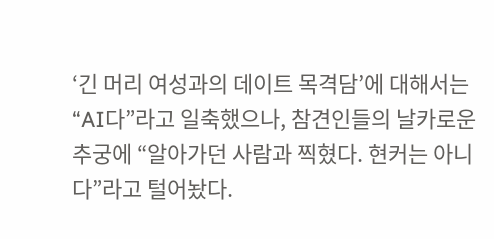‘긴 머리 여성과의 데이트 목격담’에 대해서는 “AI다”라고 일축했으나, 참견인들의 날카로운 추궁에 “알아가던 사람과 찍혔다. 현커는 아니다”라고 털어놨다.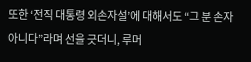또한 ‘전직 대통령 외손자설’에 대해서도 “그 분 손자 아니다”라며 선을 긋더니, 루머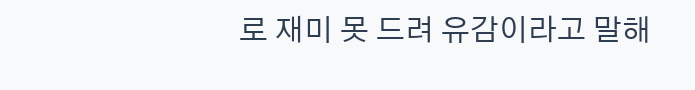로 재미 못 드려 유감이라고 말해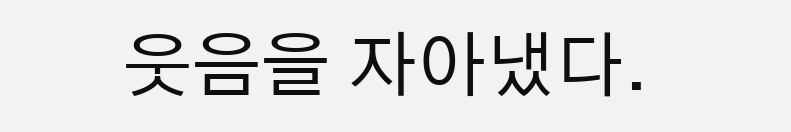웃음을 자아냈다.